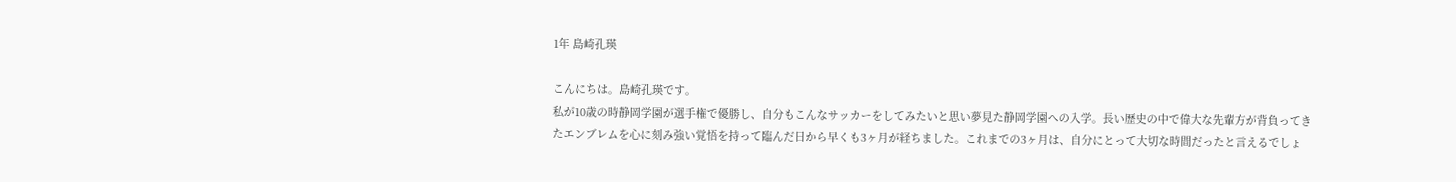1年 島崎孔瑛

こんにちは。島崎孔瑛です。
私が10歳の時静岡学園が選手権で優勝し、自分もこんなサッカーをしてみたいと思い夢見た静岡学園への入学。長い歴史の中で偉大な先輩方が背負ってきたエンブレムを心に刻み強い覚悟を持って臨んだ日から早くも3ヶ月が経ちました。これまでの3ヶ月は、自分にとって大切な時間だったと言えるでしょ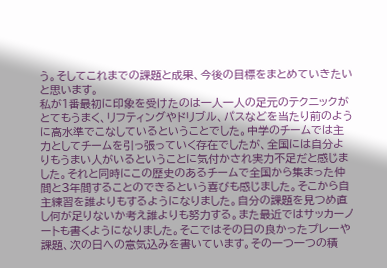う。そしてこれまでの課題と成果、今後の目標をまとめていきたいと思います。
私が1番最初に印象を受けたのは一人一人の足元のテクニックがとてもうまく、リフティングやドリブル、パスなどを当たり前のように高水準でこなしているということでした。中学のチームでは主力としてチームを引っ張っていく存在でしたが、全国には自分よりもうまい人がいるということに気付かされ実力不足だと感じました。それと同時にこの歴史のあるチームで全国から集まった仲間と3年間することのできるという喜びも感じました。そこから自主練習を誰よりもするようになりました。自分の課題を見つめ直し何が足りないか考え誰よりも努力する。また最近ではサッカーノートも書くようになりました。そこではその日の良かったプレーや課題、次の日への意気込みを書いています。その一つ一つの積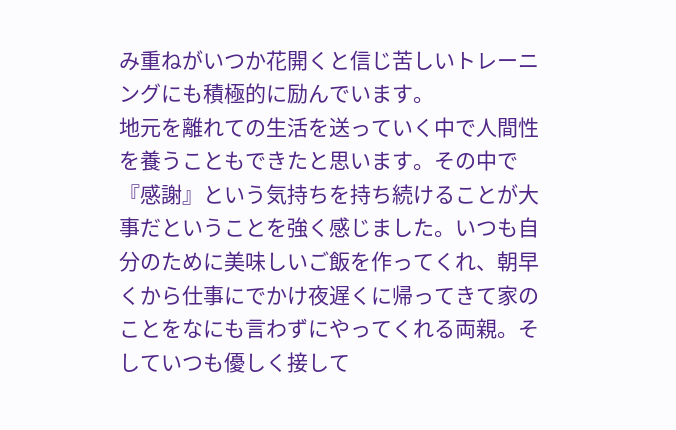み重ねがいつか花開くと信じ苦しいトレーニングにも積極的に励んでいます。
地元を離れての生活を送っていく中で人間性を養うこともできたと思います。その中で『感謝』という気持ちを持ち続けることが大事だということを強く感じました。いつも自分のために美味しいご飯を作ってくれ、朝早くから仕事にでかけ夜遅くに帰ってきて家のことをなにも言わずにやってくれる両親。そしていつも優しく接して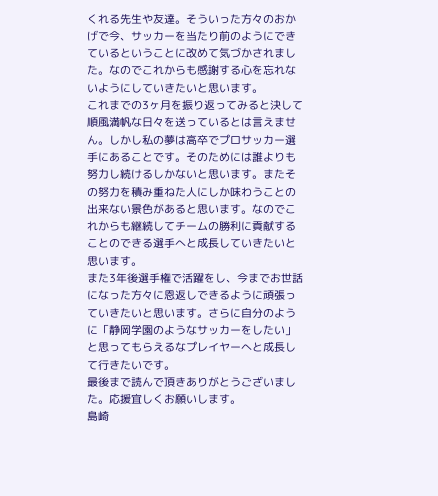くれる先生や友達。そういった方々のおかげで今、サッカーを当たり前のようにできているということに改めて気づかされました。なのでこれからも感謝する心を忘れないようにしていきたいと思います。
これまでの3ヶ月を振り返ってみると決して順風満帆な日々を送っているとは言えません。しかし私の夢は高卒でプロサッカー選手にあることです。そのためには誰よりも努力し続けるしかないと思います。またその努力を積み重ねた人にしか味わうことの出来ない景色があると思います。なのでこれからも継続してチームの勝利に貢献することのできる選手へと成長していきたいと思います。
また3年後選手権で活躍をし、今までお世話になった方々に恩返しできるように頑張っていきたいと思います。さらに自分のように「静岡学園のようなサッカーをしたい」と思ってもらえるなプレイヤーへと成長して行きたいです。
最後まで読んで頂きありがとうございました。応援宜しくお願いします。
島崎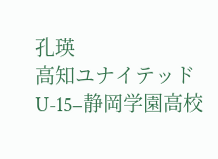孔瑛
高知ユナイテッドU-15−静岡学園高校